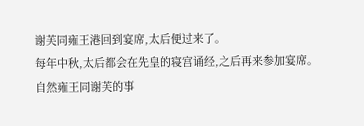谢芙同雍王港回到宴席,太后便过来了。
每年中秋,太后都会在先皇的寝宫诵经,之后再来参加宴席。
自然雍王同谢芙的事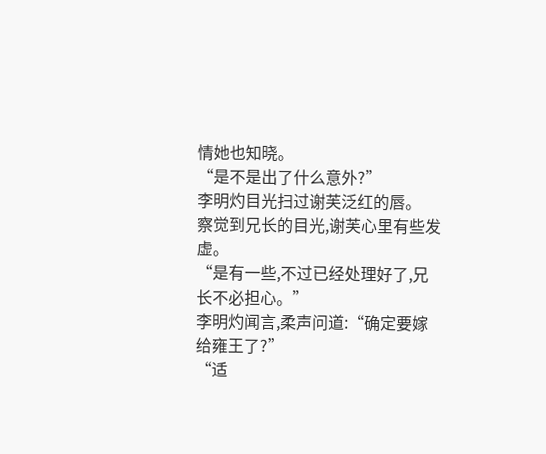情她也知晓。
“是不是出了什么意外?”
李明灼目光扫过谢芙泛红的唇。
察觉到兄长的目光,谢芙心里有些发虚。
“是有一些,不过已经处理好了,兄长不必担心。”
李明灼闻言,柔声问道:“确定要嫁给雍王了?”
“适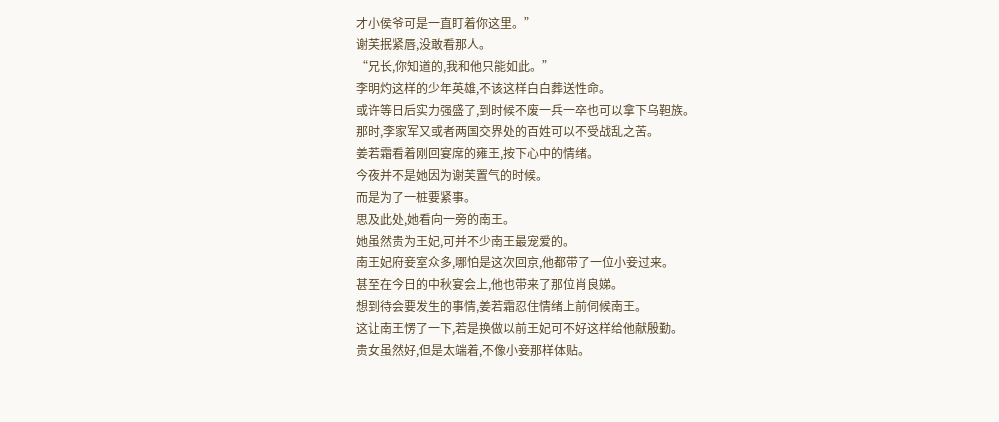才小侯爷可是一直盯着你这里。”
谢芙抿紧唇,没敢看那人。
“兄长,你知道的,我和他只能如此。”
李明灼这样的少年英雄,不该这样白白葬送性命。
或许等日后实力强盛了,到时候不废一兵一卒也可以拿下乌靼族。
那时,李家军又或者两国交界处的百姓可以不受战乱之苦。
姜若霜看着刚回宴席的雍王,按下心中的情绪。
今夜并不是她因为谢芙置气的时候。
而是为了一桩要紧事。
思及此处,她看向一旁的南王。
她虽然贵为王妃,可并不少南王最宠爱的。
南王妃府妾室众多,哪怕是这次回京,他都带了一位小妾过来。
甚至在今日的中秋宴会上,他也带来了那位肖良娣。
想到待会要发生的事情,姜若霜忍住情绪上前伺候南王。
这让南王愣了一下,若是换做以前王妃可不好这样给他献殷勤。
贵女虽然好,但是太端着,不像小妾那样体贴。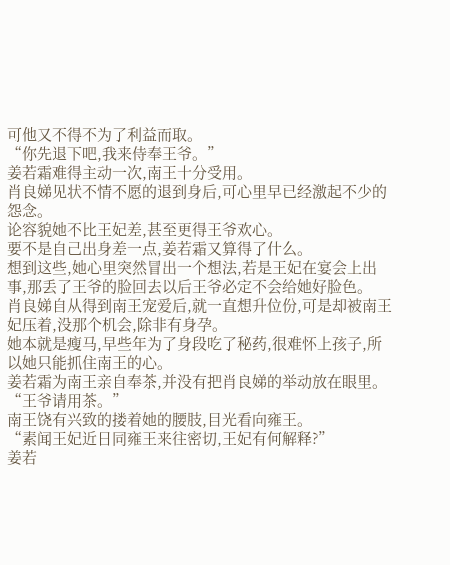可他又不得不为了利益而取。
“你先退下吧,我来侍奉王爷。”
姜若霜难得主动一次,南王十分受用。
肖良娣见状不情不愿的退到身后,可心里早已经激起不少的怨念。
论容貌她不比王妃差,甚至更得王爷欢心。
要不是自己出身差一点,姜若霜又算得了什么。
想到这些,她心里突然冒出一个想法,若是王妃在宴会上出事,那丢了王爷的脸回去以后王爷必定不会给她好脸色。
肖良娣自从得到南王宠爱后,就一直想升位份,可是却被南王妃压着,没那个机会,除非有身孕。
她本就是瘦马,早些年为了身段吃了秘药,很难怀上孩子,所以她只能抓住南王的心。
姜若霜为南王亲自奉茶,并没有把肖良娣的举动放在眼里。
“王爷请用茶。”
南王饶有兴致的搂着她的腰肢,目光看向雍王。
“素闻王妃近日同雍王来往密切,王妃有何解释?”
姜若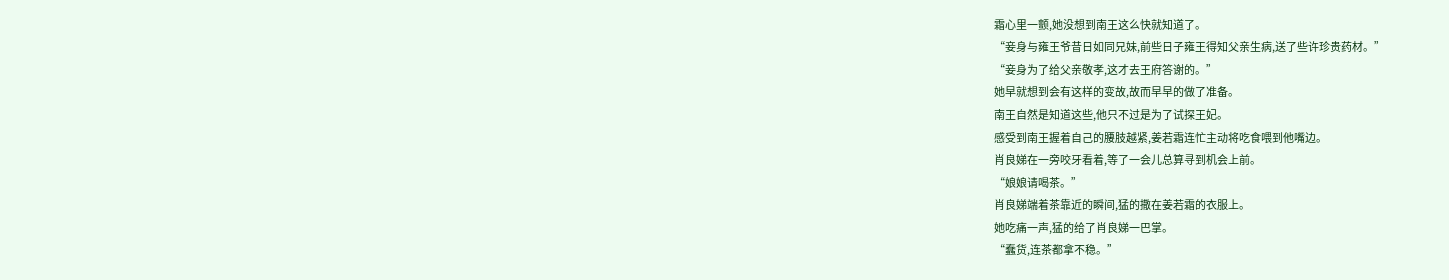霜心里一颤,她没想到南王这么快就知道了。
“妾身与雍王爷昔日如同兄妹,前些日子雍王得知父亲生病,送了些许珍贵药材。”
“妾身为了给父亲敬孝,这才去王府答谢的。”
她早就想到会有这样的变故,故而早早的做了准备。
南王自然是知道这些,他只不过是为了试探王妃。
感受到南王握着自己的腰肢越紧,姜若霜连忙主动将吃食喂到他嘴边。
肖良娣在一旁咬牙看着,等了一会儿总算寻到机会上前。
“娘娘请喝茶。”
肖良娣端着茶靠近的瞬间,猛的撒在姜若霜的衣服上。
她吃痛一声,猛的给了肖良娣一巴掌。
“蠢货,连茶都拿不稳。”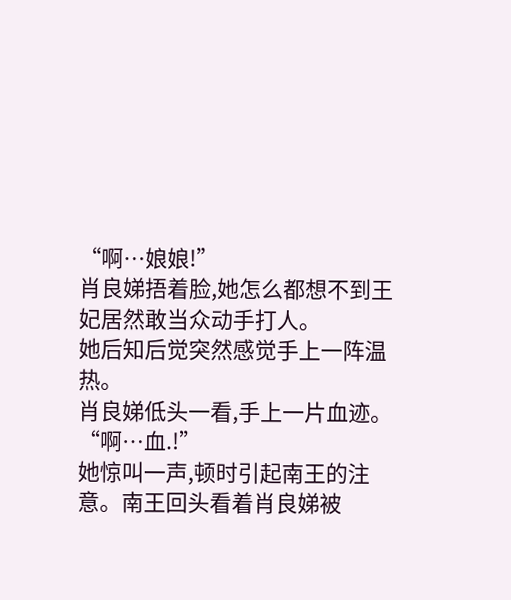“啊…娘娘!”
肖良娣捂着脸,她怎么都想不到王妃居然敢当众动手打人。
她后知后觉突然感觉手上一阵温热。
肖良娣低头一看,手上一片血迹。
“啊…血.!”
她惊叫一声,顿时引起南王的注意。南王回头看着肖良娣被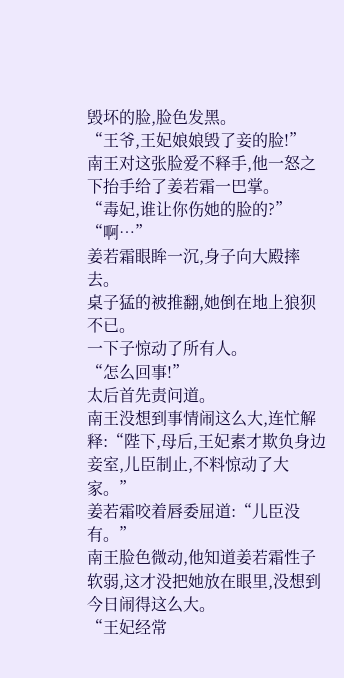毁坏的脸,脸色发黑。
“王爷,王妃娘娘毁了妾的脸!”
南王对这张脸爱不释手,他一怒之下抬手给了姜若霜一巴掌。
“毒妃,谁让你伤她的脸的?”
“啊…”
姜若霜眼眸一沉,身子向大殿摔去。
桌子猛的被推翻,她倒在地上狼狈不已。
一下子惊动了所有人。
“怎么回事!”
太后首先责问道。
南王没想到事情闹这么大,连忙解释:“陛下,母后,王妃素才欺负身边妾室,儿臣制止,不料惊动了大家。”
姜若霜咬着唇委屈道:“儿臣没有。”
南王脸色微动,他知道姜若霜性子软弱,这才没把她放在眼里,没想到今日闹得这么大。
“王妃经常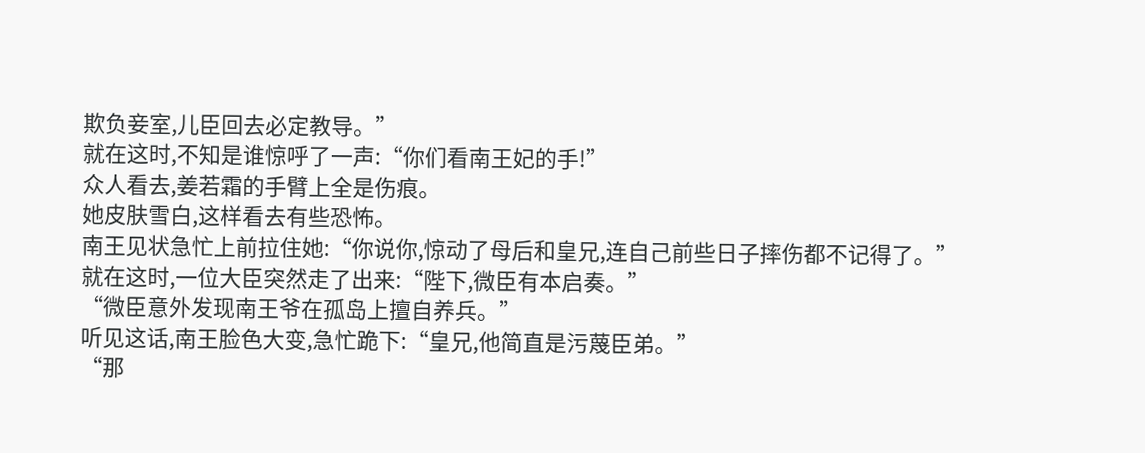欺负妾室,儿臣回去必定教导。”
就在这时,不知是谁惊呼了一声:“你们看南王妃的手!”
众人看去,姜若霜的手臂上全是伤痕。
她皮肤雪白,这样看去有些恐怖。
南王见状急忙上前拉住她:“你说你,惊动了母后和皇兄,连自己前些日子摔伤都不记得了。”
就在这时,一位大臣突然走了出来:“陛下,微臣有本启奏。”
“微臣意外发现南王爷在孤岛上擅自养兵。”
听见这话,南王脸色大变,急忙跪下:“皇兄,他简直是污蔑臣弟。”
“那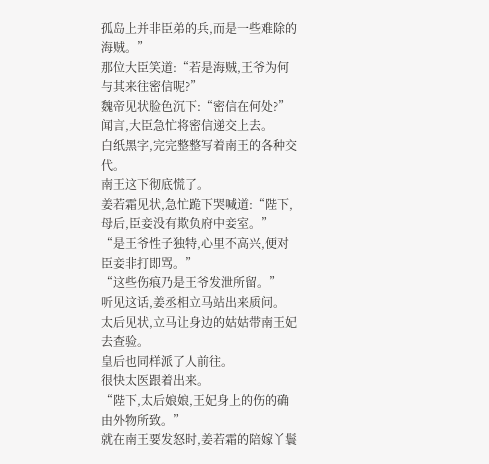孤岛上并非臣弟的兵,而是一些难除的海贼。”
那位大臣笑道:“若是海贼,王爷为何与其来往密信呢?”
魏帝见状脸色沉下:“密信在何处?”
闻言,大臣急忙将密信递交上去。
白纸黑字,完完整整写着南王的各种交代。
南王这下彻底慌了。
姜若霜见状,急忙跪下哭喊道:“陛下,母后,臣妾没有欺负府中妾室。”
“是王爷性子独特,心里不高兴,便对臣妾非打即骂。”
“这些伤痕乃是王爷发泄所留。”
听见这话,姜丞相立马站出来质问。
太后见状,立马让身边的姑姑带南王妃去查验。
皇后也同样派了人前往。
很快太医跟着出来。
“陛下,太后娘娘,王妃身上的伤的确由外物所致。”
就在南王要发怒时,姜若霜的陪嫁丫鬟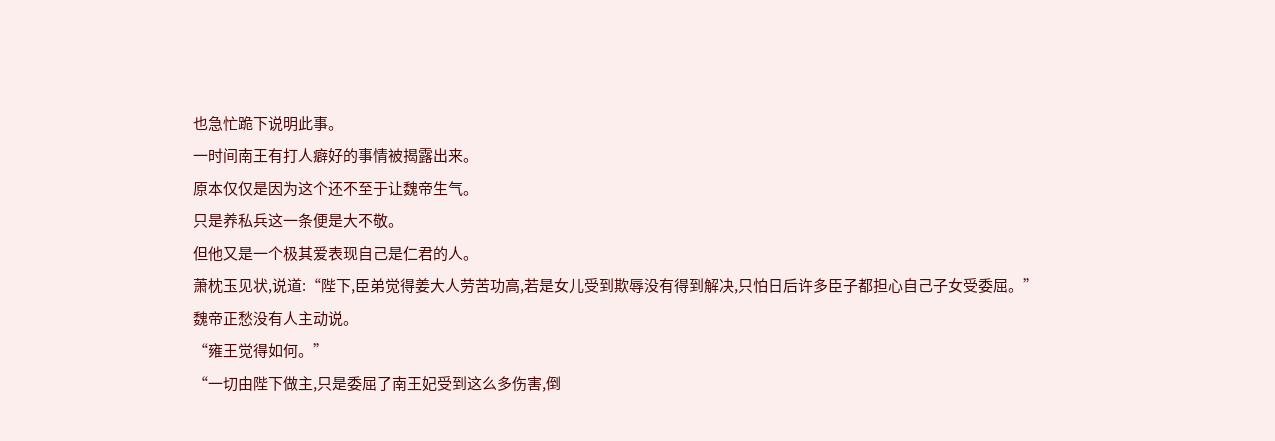也急忙跪下说明此事。
一时间南王有打人癖好的事情被揭露出来。
原本仅仅是因为这个还不至于让魏帝生气。
只是养私兵这一条便是大不敬。
但他又是一个极其爱表现自己是仁君的人。
萧枕玉见状,说道:“陛下,臣弟觉得姜大人劳苦功高,若是女儿受到欺辱没有得到解决,只怕日后许多臣子都担心自己子女受委屈。”
魏帝正愁没有人主动说。
“雍王觉得如何。”
“一切由陛下做主,只是委屈了南王妃受到这么多伤害,倒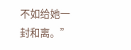不如给她一封和离。”